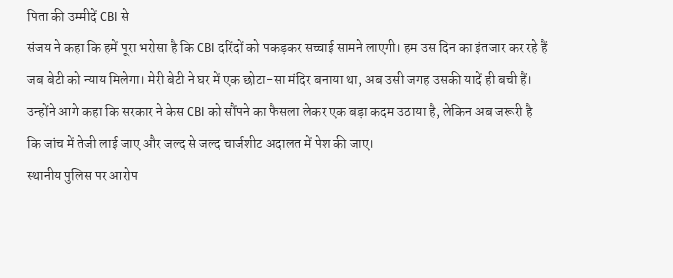पिता की उम्मीदें CBI से
संजय ने कहा कि हमें पूरा भरोसा है कि CBI दरिंदों को पकड़कर सच्चाई सामने लाएगी। हम उस दिन का इंतजार कर रहे हैं जब बेटी को न्याय मिलेगा। मेरी बेटी ने घर में एक छोटा-सा मंदिर बनाया था, अब उसी जगह उसकी यादें ही बची हैं। उन्होंने आगे कहा कि सरकार ने केस CBI को सौंपने का फैसला लेकर एक बड़ा कदम उठाया है, लेकिन अब जरूरी है कि जांच में तेजी लाई जाए और जल्द से जल्द चार्जशीट अदालत में पेश की जाए।
स्थानीय पुलिस पर आरोप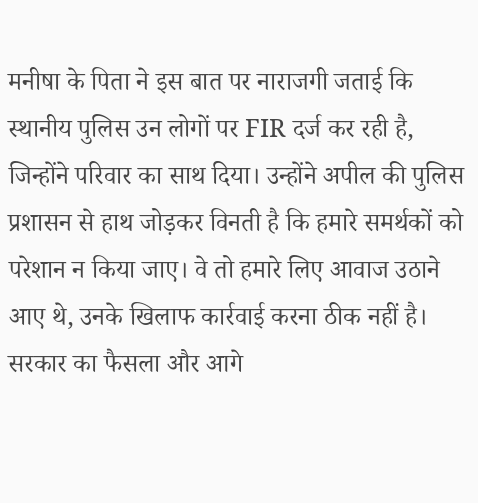मनीषा के पिता ने इस बात पर नाराजगी जताई कि स्थानीय पुलिस उन लोगों पर FIR दर्ज कर रही है, जिन्होंने परिवार का साथ दिया। उन्होंने अपील की पुलिस प्रशासन से हाथ जोड़कर विनती है कि हमारे समर्थकों को परेशान न किया जाए। वे तो हमारे लिए आवाज उठाने आए थे, उनके खिलाफ कार्रवाई करना ठीक नहीं है।
सरकार का फैसला और आगे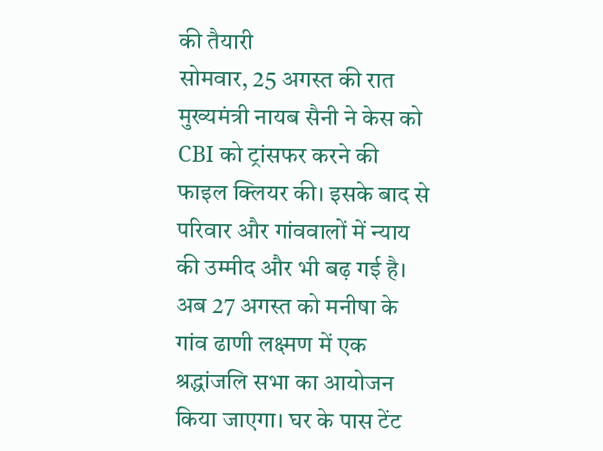की तैयारी
सोमवार, 25 अगस्त की रात मुख्यमंत्री नायब सैनी ने केस को CBI को ट्रांसफर करने की फाइल क्लियर की। इसके बाद से परिवार और गांववालों में न्याय की उम्मीद और भी बढ़ गई है। अब 27 अगस्त को मनीषा के गांव ढाणी लक्ष्मण में एक श्रद्धांजलि सभा का आयोजन किया जाएगा। घर के पास टेंट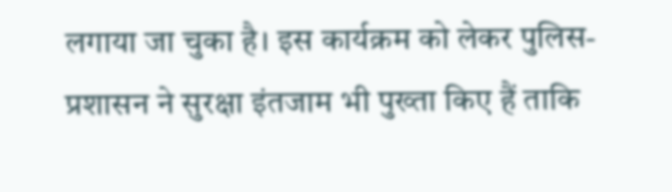लगाया जा चुका है। इस कार्यक्रम को लेकर पुलिस-प्रशासन ने सुरक्षा इंतजाम भी पुख्ता किए हैं ताकि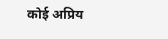कोई अप्रिय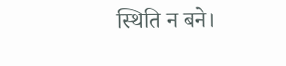स्थिति न बने।